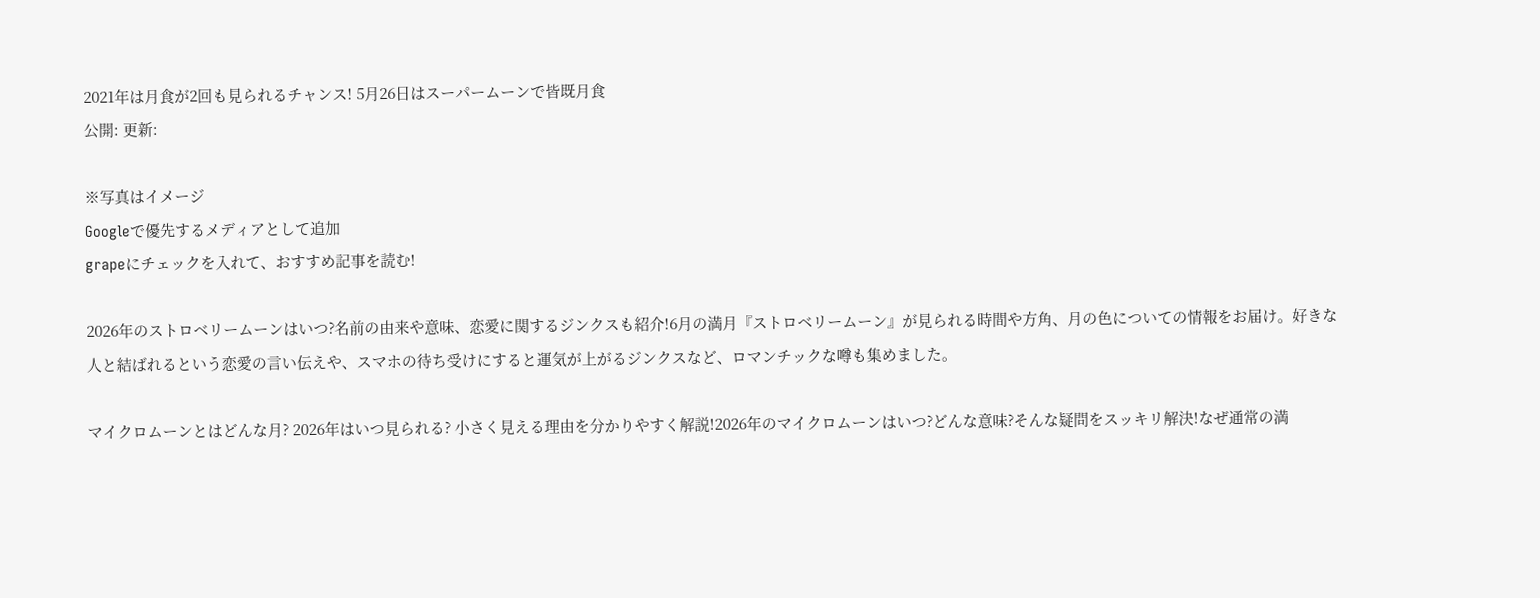2021年は月食が2回も見られるチャンス! 5月26日はスーパームーンで皆既月食
公開: 更新:

※写真はイメージ
Googleで優先するメディアとして追加
grapeにチェックを入れて、おすすめ記事を読む!

2026年のストロベリームーンはいつ?名前の由来や意味、恋愛に関するジンクスも紹介!6月の満月『ストロベリームーン』が見られる時間や方角、月の色についての情報をお届け。好きな人と結ばれるという恋愛の言い伝えや、スマホの待ち受けにすると運気が上がるジンクスなど、ロマンチックな噂も集めました。

マイクロムーンとはどんな月? 2026年はいつ見られる? 小さく見える理由を分かりやすく解説!2026年のマイクロムーンはいつ?どんな意味?そんな疑問をスッキリ解決!なぜ通常の満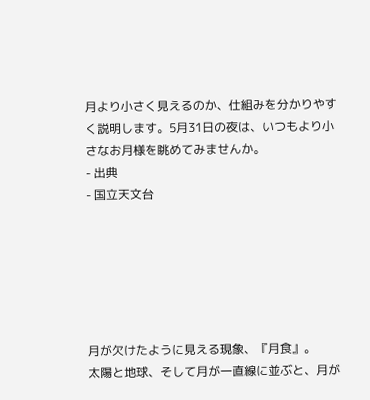月より小さく見えるのか、仕組みを分かりやすく説明します。5月31日の夜は、いつもより小さなお月様を眺めてみませんか。
- 出典
- 国立天文台






月が欠けたように見える現象、『月食』。
太陽と地球、そして月が一直線に並ぶと、月が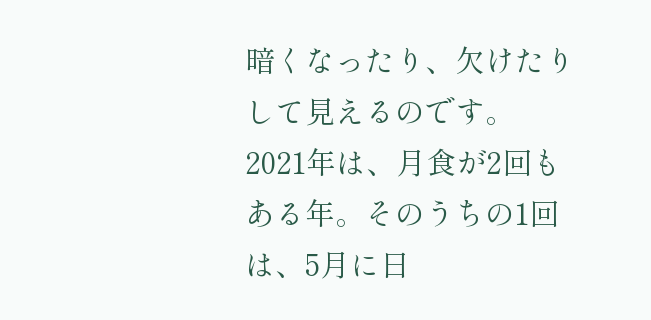暗くなったり、欠けたりして見えるのです。
2021年は、月食が2回もある年。そのうちの1回は、5月に日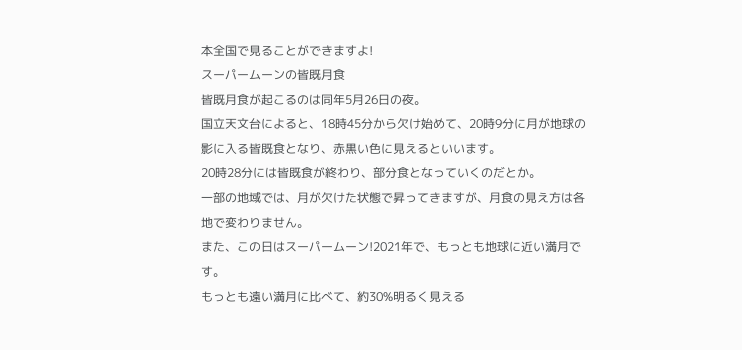本全国で見ることができますよ!
スーパームーンの皆既月食
皆既月食が起こるのは同年5月26日の夜。
国立天文台によると、18時45分から欠け始めて、20時9分に月が地球の影に入る皆既食となり、赤黒い色に見えるといいます。
20時28分には皆既食が終わり、部分食となっていくのだとか。
一部の地域では、月が欠けた状態で昇ってきますが、月食の見え方は各地で変わりません。
また、この日はスーパームーン!2021年で、もっとも地球に近い満月です。
もっとも遠い満月に比べて、約30%明るく見える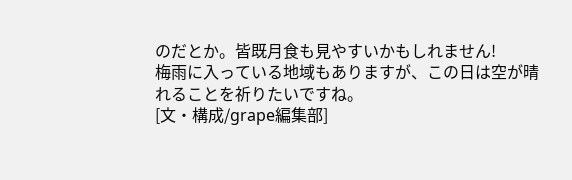のだとか。皆既月食も見やすいかもしれません!
梅雨に入っている地域もありますが、この日は空が晴れることを祈りたいですね。
[文・構成/grape編集部]